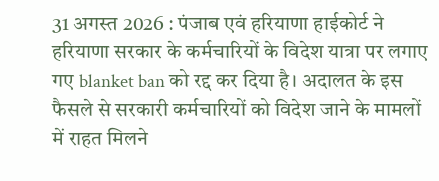31 अगस्त 2026 : पंजाब एवं हरियाणा हाईकोर्ट ने हरियाणा सरकार के कर्मचारियों के विदेश यात्रा पर लगाए गए blanket ban को रद्द कर दिया है। अदालत के इस फैसले से सरकारी कर्मचारियों को विदेश जाने के मामलों में राहत मिलने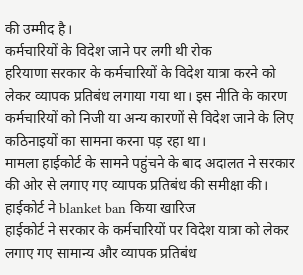की उम्मीद है।
कर्मचारियों के विदेश जाने पर लगी थी रोक
हरियाणा सरकार के कर्मचारियों के विदेश यात्रा करने को लेकर व्यापक प्रतिबंध लगाया गया था। इस नीति के कारण कर्मचारियों को निजी या अन्य कारणों से विदेश जाने के लिए कठिनाइयों का सामना करना पड़ रहा था।
मामला हाईकोर्ट के सामने पहुंचने के बाद अदालत ने सरकार की ओर से लगाए गए व्यापक प्रतिबंध की समीक्षा की।
हाईकोर्ट ने blanket ban किया खारिज
हाईकोर्ट ने सरकार के कर्मचारियों पर विदेश यात्रा को लेकर लगाए गए सामान्य और व्यापक प्रतिबंध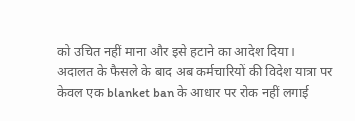को उचित नहीं माना और इसे हटाने का आदेश दिया।
अदालत के फैसले के बाद अब कर्मचारियों की विदेश यात्रा पर केवल एक blanket ban के आधार पर रोक नहीं लगाई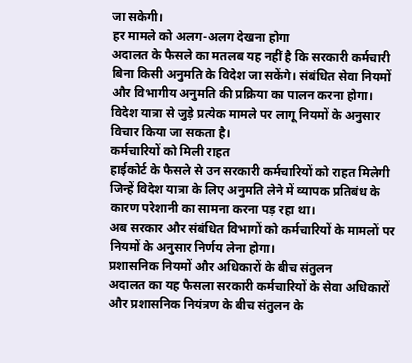जा सकेगी।
हर मामले को अलग-अलग देखना होगा
अदालत के फैसले का मतलब यह नहीं है कि सरकारी कर्मचारी बिना किसी अनुमति के विदेश जा सकेंगे। संबंधित सेवा नियमों और विभागीय अनुमति की प्रक्रिया का पालन करना होगा।
विदेश यात्रा से जुड़े प्रत्येक मामले पर लागू नियमों के अनुसार विचार किया जा सकता है।
कर्मचारियों को मिली राहत
हाईकोर्ट के फैसले से उन सरकारी कर्मचारियों को राहत मिलेगी जिन्हें विदेश यात्रा के लिए अनुमति लेने में व्यापक प्रतिबंध के कारण परेशानी का सामना करना पड़ रहा था।
अब सरकार और संबंधित विभागों को कर्मचारियों के मामलों पर नियमों के अनुसार निर्णय लेना होगा।
प्रशासनिक नियमों और अधिकारों के बीच संतुलन
अदालत का यह फैसला सरकारी कर्मचारियों के सेवा अधिकारों और प्रशासनिक नियंत्रण के बीच संतुलन के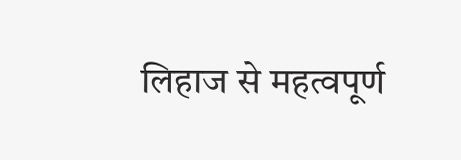लिहाज से महत्वपूर्ण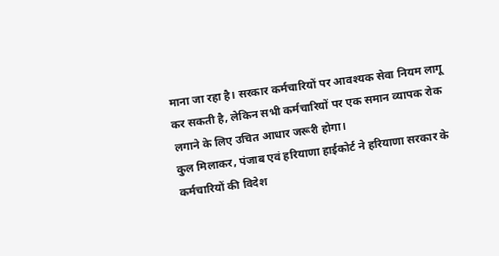माना जा रहा है। सरकार कर्मचारियों पर आवश्यक सेवा नियम लागू कर सकती है, लेकिन सभी कर्मचारियों पर एक समान व्यापक रोक लगाने के लिए उचित आधार जरूरी होगा।
कुल मिलाकर, पंजाब एवं हरियाणा हाईकोर्ट ने हरियाणा सरकार के कर्मचारियों की विदेश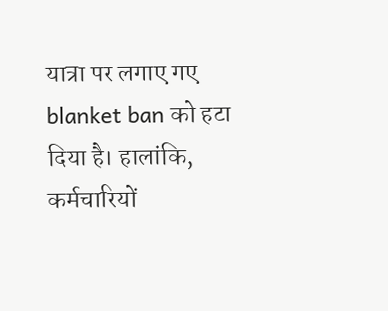यात्रा पर लगाए गए blanket ban को हटा दिया है। हालांकि, कर्मचारियों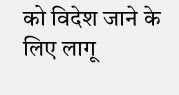को विदेश जाने के लिए लागू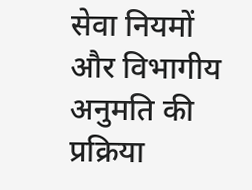सेवा नियमों और विभागीय अनुमति की प्रक्रिया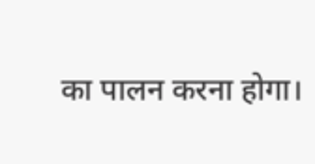का पालन करना होगा।